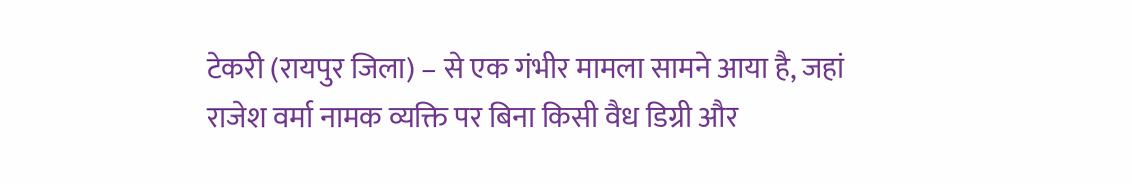टेकरी (रायपुर जिला) – से एक गंभीर मामला सामने आया है, जहां राजेश वर्मा नामक व्यक्ति पर बिना किसी वैध डिग्री और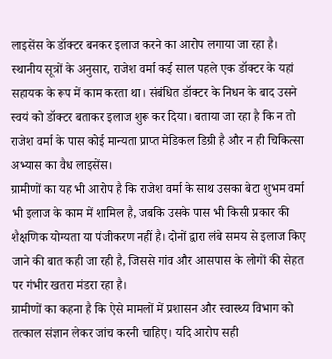लाइसेंस के डॉक्टर बनकर इलाज करने का आरोप लगाया जा रहा है।
स्थानीय सूत्रों के अनुसार, राजेश वर्मा कई साल पहले एक डॉक्टर के यहां सहायक के रूप में काम करता था। संबंधित डॉक्टर के निधन के बाद उसने स्वयं को डॉक्टर बताकर इलाज शुरू कर दिया। बताया जा रहा है कि न तो राजेश वर्मा के पास कोई मान्यता प्राप्त मेडिकल डिग्री है और न ही चिकित्सा अभ्यास का वैध लाइसेंस।
ग्रामीणों का यह भी आरोप है कि राजेश वर्मा के साथ उसका बेटा शुभम वर्मा भी इलाज के काम में शामिल है, जबकि उसके पास भी किसी प्रकार की शैक्षणिक योग्यता या पंजीकरण नहीं है। दोनों द्वारा लंबे समय से इलाज किए जाने की बात कही जा रही है, जिससे गांव और आसपास के लोगों की सेहत पर गंभीर खतरा मंडरा रहा है।
ग्रामीणों का कहना है कि ऐसे मामलों में प्रशासन और स्वास्थ्य विभाग को तत्काल संज्ञान लेकर जांच करनी चाहिए। यदि आरोप सही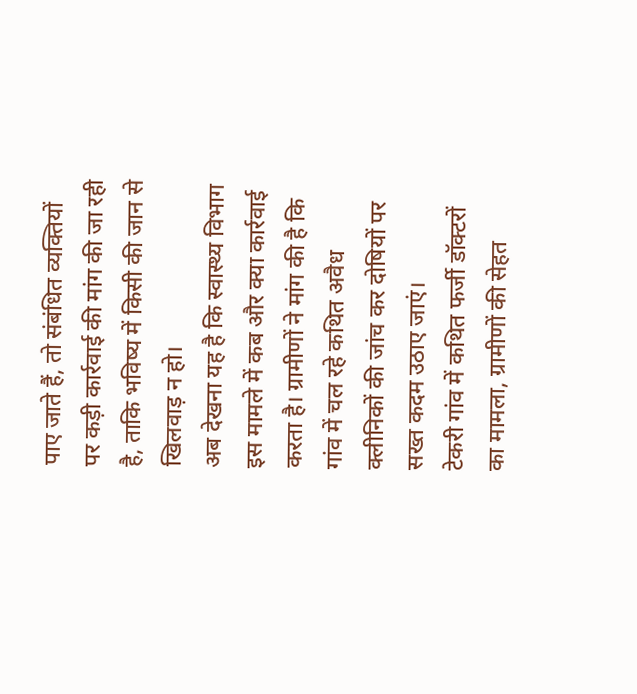पाए जाते हैं, तो संबंधित व्यक्तियों पर कड़ी कार्रवाई की मांग की जा रही है, ताकि भविष्य में किसी की जान से खिलवाड़ न हो।
अब देखना यह है कि स्वास्थ्य विभाग इस मामले में कब और क्या कार्रवाई करता है। ग्रामीणों ने मांग की है कि गांव में चल रहे कथित अवैध क्लीनिकों की जांच कर दोषियों पर सख्त कदम उठाए जाएं।
टेकरी गांव में कथित फर्जी डॉक्टरों का मामला, ग्रामीणों की सेहत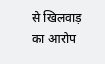से खिलवाड़ का आरोप